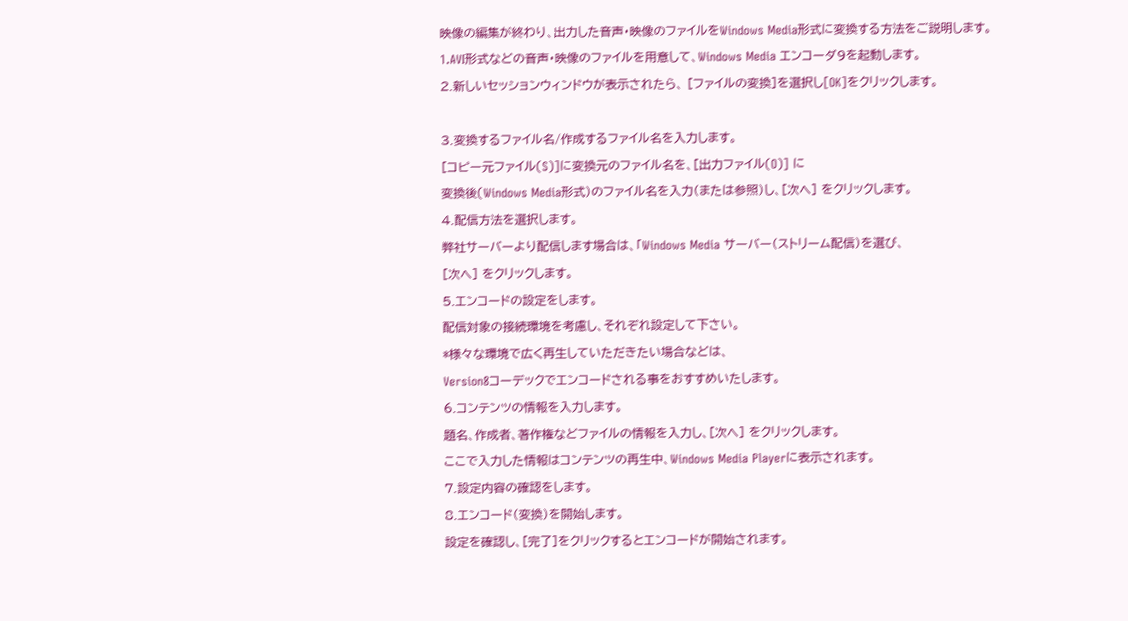映像の編集が終わり、出力した音声・映像のファイルをWindows Media形式に変換する方法をご説明します。
1.AVI形式などの音声・映像のファイルを用意して、Windows Media エンコーダ9を起動します。
2.新しいセッションウィンドウが表示されたら、 [ファイルの変換]を選択し[OK]をクリックします。

3.変換するファイル名/作成するファイル名を入力します。
[コピー元ファイル(S)]に変換元のファイル名を、[出力ファイル(O)] に
変換後(Windows Media形式)のファイル名を入力(または参照)し、[次へ] をクリックします。
4.配信方法を選択します。
弊社サーバーより配信します場合は、「Windows Media サーバー(ストリーム配信)を選び、
[次へ] をクリックします。
5.エンコードの設定をします。
配信対象の接続環境を考慮し、それぞれ設定して下さい。
*様々な環境で広く再生していただきたい場合などは、
Version8コーデックでエンコードされる事をおすすめいたします。
6.コンテンツの情報を入力します。
題名、作成者、著作権などファイルの情報を入力し、[次へ] をクリックします。
ここで入力した情報はコンテンツの再生中、Windows Media Playerに表示されます。
7.設定内容の確認をします。
8.エンコード(変換)を開始します。
設定を確認し、[完了]をクリックするとエンコードが開始されます。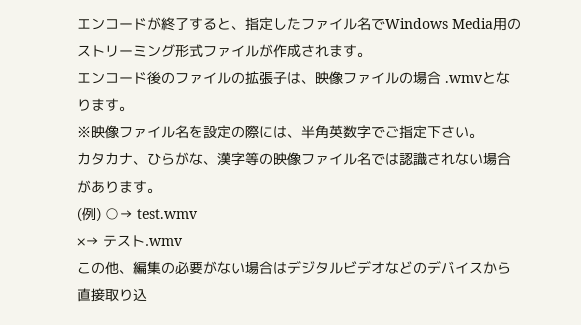エンコードが終了すると、指定したファイル名でWindows Media用の
ストリーミング形式ファイルが作成されます。
エンコード後のファイルの拡張子は、映像ファイルの場合 .wmvとなります。
※映像ファイル名を設定の際には、半角英数字でご指定下さい。
カタカナ、ひらがな、漢字等の映像ファイル名では認識されない場合があります。
(例) ○→ test.wmv
×→ テスト.wmv
この他、編集の必要がない場合はデジタルビデオなどのデバイスから直接取り込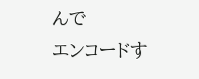んで
エンコードす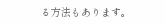る方法もあります。